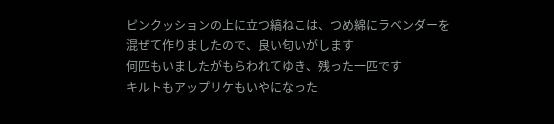ピンクッションの上に立つ縞ねこは、つめ綿にラベンダーを
混ぜて作りましたので、良い匂いがします
何匹もいましたがもらわれてゆき、残った一匹です
キルトもアップリケもいやになった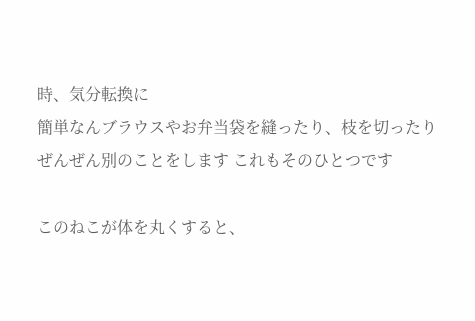時、気分転換に
簡単なんブラウスやお弁当袋を縫ったり、枝を切ったり
ぜんぜん別のことをします これもそのひとつです

このねこが体を丸くすると、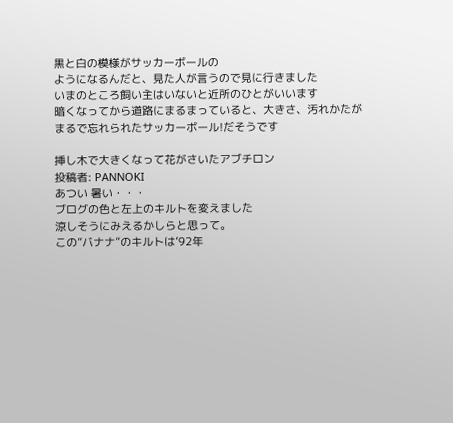黒と白の模様がサッカーボールの
ようになるんだと、見た人が言うので見に行きました
いまのところ飼い主はいないと近所のひとがいいます
暗くなってから道路にまるまっていると、大きさ、汚れかたが
まるで忘れられたサッカーボール!だそうです

挿し木で大きくなって花がさいたアブチロン
投稿者: PANNOKI
あつい 暑い・・・
ブログの色と左上のキルトを変えました
涼しそうにみえるかしらと思って。
この”バナナ”のキルトは’92年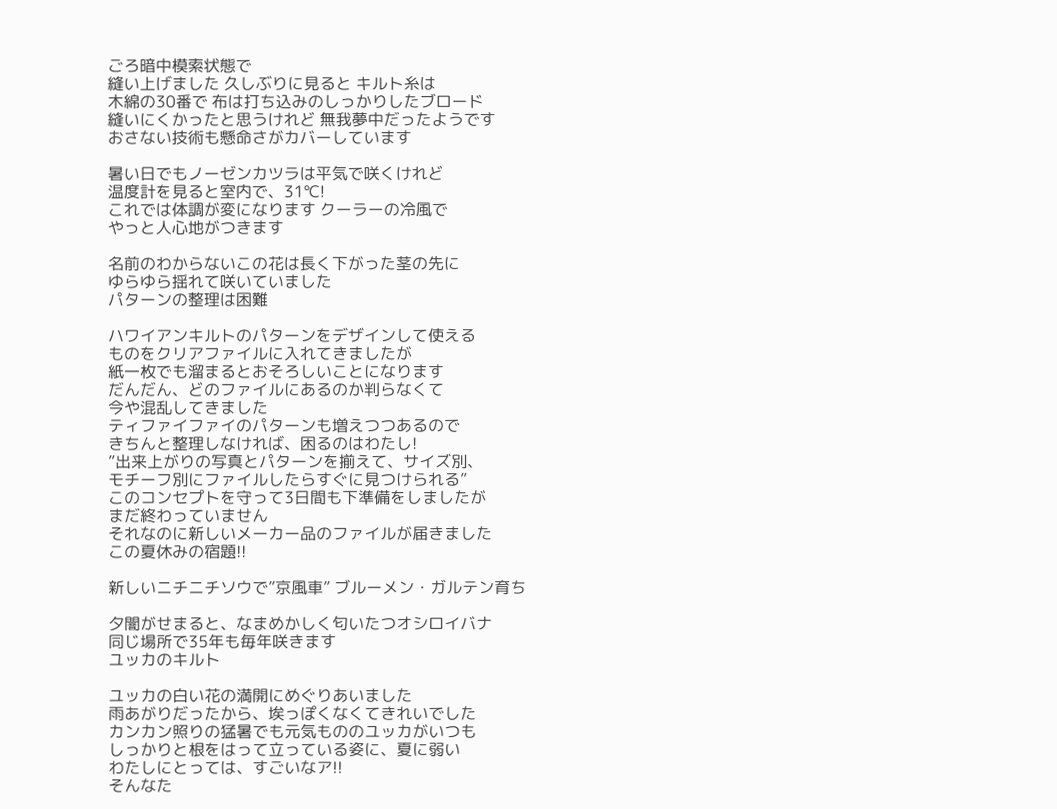ごろ暗中模索状態で
縫い上げました 久しぶりに見ると キルト糸は
木綿の30番で 布は打ち込みのしっかりしたブロード
縫いにくかったと思うけれど 無我夢中だったようです
おさない技術も懸命さがカバーしています

暑い日でもノーゼンカツラは平気で咲くけれど
温度計を見ると室内で、31℃!
これでは体調が変になります クーラーの冷風で
やっと人心地がつきます

名前のわからないこの花は長く下がった茎の先に
ゆらゆら揺れて咲いていました
パターンの整理は困難

ハワイアンキルトのパターンをデザインして使える
ものをクリアファイルに入れてきましたが
紙一枚でも溜まるとおそろしいことになります
だんだん、どのファイルにあるのか判らなくて
今や混乱してきました
ティファイファイのパターンも増えつつあるので
きちんと整理しなければ、困るのはわたし!
”出来上がりの写真とパターンを揃えて、サイズ別、
モチーフ別にファイルしたらすぐに見つけられる”
このコンセプトを守って3日間も下準備をしましたが
まだ終わっていません
それなのに新しいメーカー品のファイルが届きました
この夏休みの宿題!!

新しいニチニチソウで”京風車” ブルーメン・ガルテン育ち

夕闇がせまると、なまめかしく匂いたつオシロイバナ
同じ場所で35年も毎年咲きます
ユッカのキルト

ユッカの白い花の満開にめぐりあいました
雨あがりだったから、埃っぽくなくてきれいでした
カンカン照りの猛暑でも元気もののユッカがいつも
しっかりと根をはって立っている姿に、夏に弱い
わたしにとっては、すごいなア!!
そんなた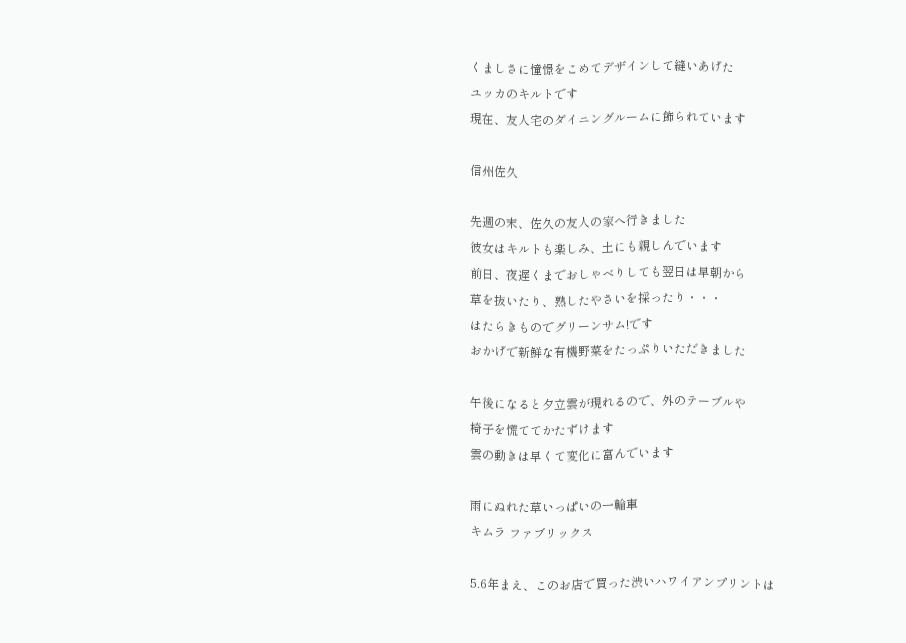くましさに憧憬をこめてデザインして縫いあげた
ユッカのキルトです
現在、友人宅のダイニングルームに飾られています

信州佐久

先週の末、佐久の友人の家へ行きました
彼女はキルトも楽しみ、土にも親しんでいます
前日、夜遅くまでおしゃべりしても翌日は早朝から
草を抜いたり、熟したやさいを採ったり・・・
はたらきものでグリーンサム!です
おかげで新鮮な有機野菜をたっぷりいただきました

午後になると夕立雲が現れるので、外のテーブルや
椅子を慌ててかたずけます
雲の動きは早くて変化に富んでいます

雨にぬれた草いっぱいの一輪車
キムラ ファブリックス

5.6年まえ、このお店で買った渋いハワイアンプリントは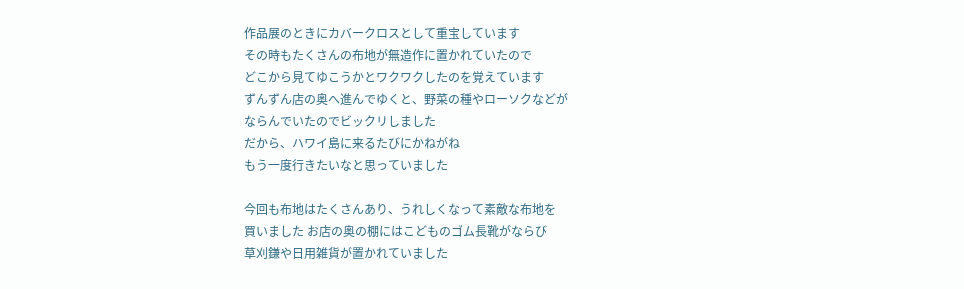作品展のときにカバークロスとして重宝しています
その時もたくさんの布地が無造作に置かれていたので
どこから見てゆこうかとワクワクしたのを覚えています
ずんずん店の奥へ進んでゆくと、野菜の種やローソクなどが
ならんでいたのでビックリしました
だから、ハワイ島に来るたびにかねがね
もう一度行きたいなと思っていました

今回も布地はたくさんあり、うれしくなって素敵な布地を
買いました お店の奥の棚にはこどものゴム長靴がならび
草刈鎌や日用雑貨が置かれていました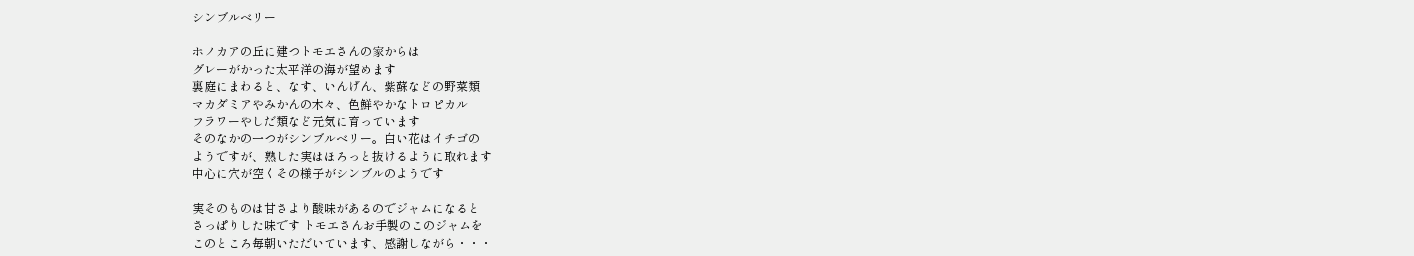シンブルベリー

ホノカアの丘に建つトモエさんの家からは
グレーがかった太平洋の海が望めます
裏庭にまわると、なす、いんげん、紫蘇などの野菜類
マカダミアやみかんの木々、色鮮やかなトロピカル
フラワーやしだ類など元気に育っています
そのなかの一つがシンブルベリー。白い花はイチゴの
ようですが、熟した実はほろっと抜けるように取れます
中心に穴が空くその様子がシンブルのようです

実そのものは甘さより酸味があるのでジャムになると
さっぱりした味です トモエさんお手製のこのジャムを
このところ毎朝いただいています、感謝しながら・・・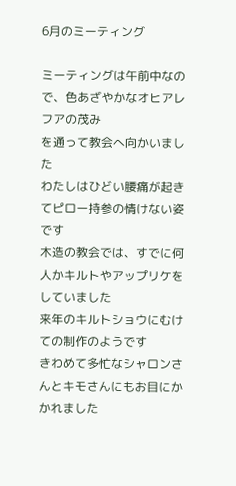6月のミーティング

ミーティングは午前中なので、色あざやかなオヒアレフアの茂み
を通って教会へ向かいました
わたしはひどい腰痛が起きてピロー持参の情けない姿です
木造の教会では、すでに何人かキルトやアップリケをしていました
来年のキルトショウにむけての制作のようです
きわめて多忙なシャロンさんとキモさんにもお目にかかれました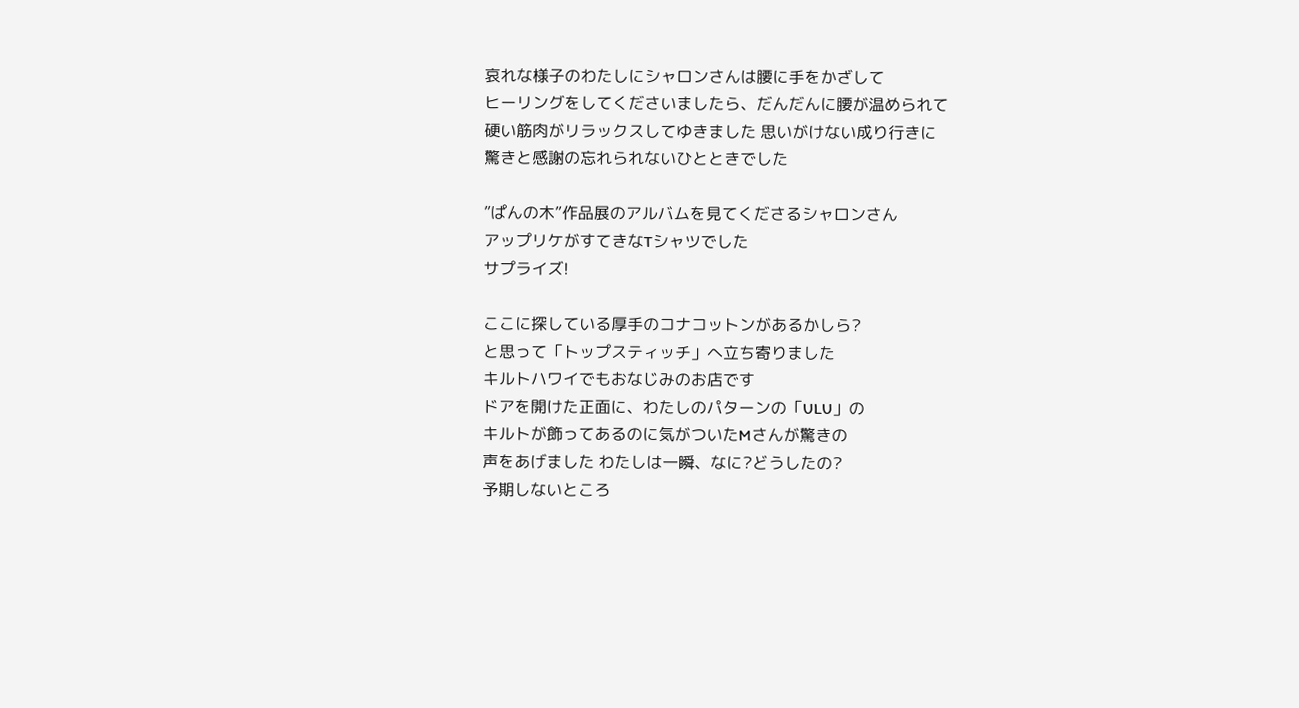哀れな様子のわたしにシャロンさんは腰に手をかざして
ヒーリングをしてくださいましたら、だんだんに腰が温められて
硬い筋肉がリラックスしてゆきました 思いがけない成り行きに
驚きと感謝の忘れられないひとときでした

”ぱんの木”作品展のアルバムを見てくださるシャロンさん
アップリケがすてきなTシャツでした
サプライズ!

ここに探している厚手のコナコットンがあるかしら?
と思って「トップスティッチ」へ立ち寄りました
キルトハワイでもおなじみのお店です
ドアを開けた正面に、わたしのパターンの「ULU」の
キルトが飾ってあるのに気がついたMさんが驚きの
声をあげました わたしは一瞬、なに?どうしたの?
予期しないところ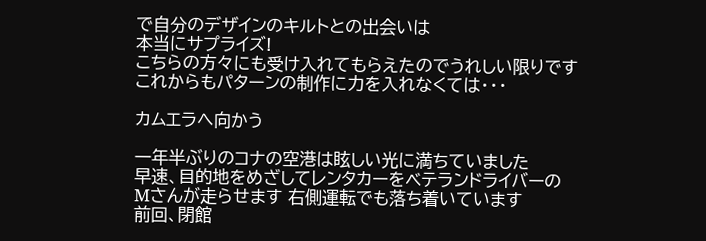で自分のデザインのキルトとの出会いは
本当にサプライズ!
こちらの方々にも受け入れてもらえたのでうれしい限りです
これからもパターンの制作に力を入れなくては・・・

カムエラへ向かう

一年半ぶりのコナの空港は眩しい光に満ちていました
早速、目的地をめざしてレンタカーをベテランドライバーの
Mさんが走らせます 右側運転でも落ち着いています
前回、閉館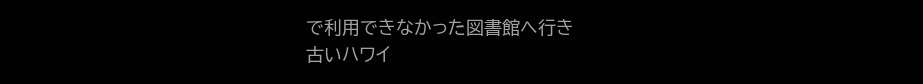で利用できなかった図書館へ行き
古いハワイ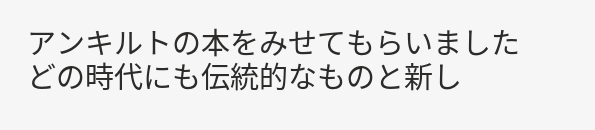アンキルトの本をみせてもらいました
どの時代にも伝統的なものと新し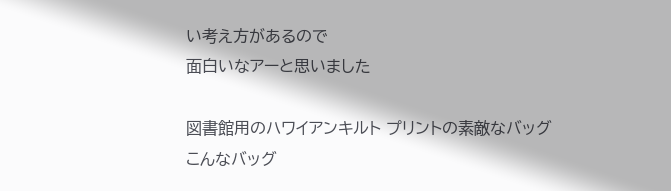い考え方があるので
面白いなアーと思いました

図書館用のハワイアンキルト プリントの素敵なバッグ
こんなバッグ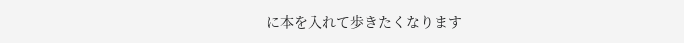に本を入れて歩きたくなります